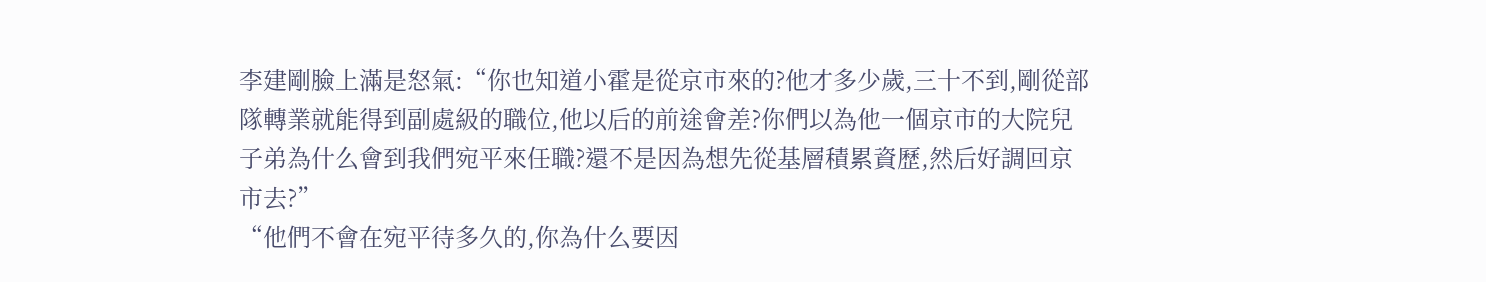李建剛臉上滿是怒氣:“你也知道小霍是從京市來的?他才多少歲,三十不到,剛從部隊轉業就能得到副處級的職位,他以后的前途會差?你們以為他一個京市的大院兒子弟為什么會到我們宛平來任職?還不是因為想先從基層積累資歷,然后好調回京市去?”
“他們不會在宛平待多久的,你為什么要因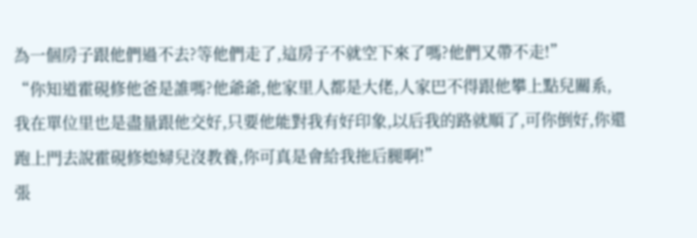為一個房子跟他們過不去?等他們走了,這房子不就空下來了嗎?他們又帶不走!”
“你知道霍硯修他爸是誰嗎?他爺爺,他家里人都是大佬,人家巴不得跟他攀上點兒關系,我在單位里也是盡量跟他交好,只要他能對我有好印象,以后我的路就順了,可你倒好,你還跑上門去說霍硯修媳婦兒沒教養,你可真是會給我拖后腿啊!”
張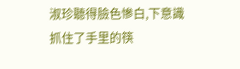淑珍聽得臉色慘白,下意識抓住了手里的筷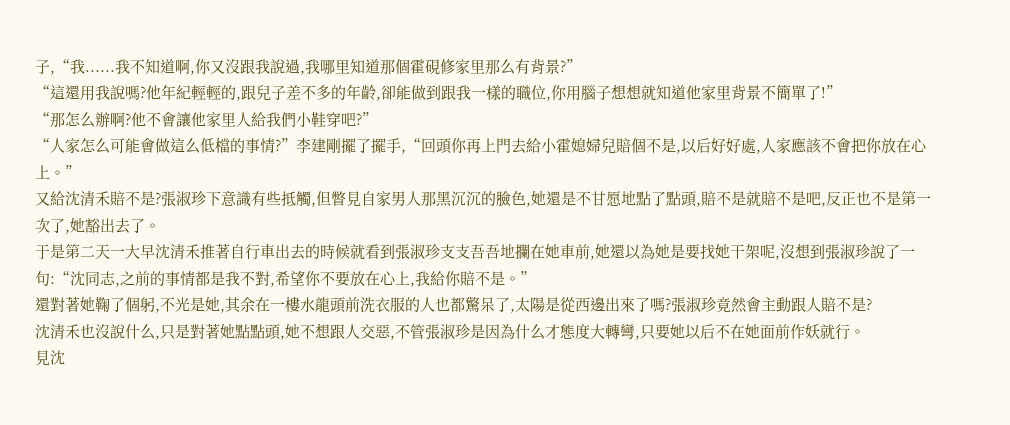子,“我......我不知道啊,你又沒跟我說過,我哪里知道那個霍硯修家里那么有背景?”
“這還用我說嗎?他年紀輕輕的,跟兒子差不多的年齡,卻能做到跟我一樣的職位,你用腦子想想就知道他家里背景不簡單了!”
“那怎么辦啊?他不會讓他家里人給我們小鞋穿吧?”
“人家怎么可能會做這么低檔的事情?”李建剛擺了擺手,“回頭你再上門去給小霍媳婦兒賠個不是,以后好好處,人家應該不會把你放在心上。”
又給沈清禾賠不是?張淑珍下意識有些抵觸,但瞥見自家男人那黑沉沉的臉色,她還是不甘愿地點了點頭,賠不是就賠不是吧,反正也不是第一次了,她豁出去了。
于是第二天一大早沈清禾推著自行車出去的時候就看到張淑珍支支吾吾地攔在她車前,她還以為她是要找她干架呢,沒想到張淑珍說了一句:“沈同志,之前的事情都是我不對,希望你不要放在心上,我給你賠不是。”
還對著她鞠了個躬,不光是她,其余在一樓水龍頭前洗衣服的人也都驚呆了,太陽是從西邊出來了嗎?張淑珍竟然會主動跟人賠不是?
沈清禾也沒說什么,只是對著她點點頭,她不想跟人交惡,不管張淑珍是因為什么才態度大轉彎,只要她以后不在她面前作妖就行。
見沈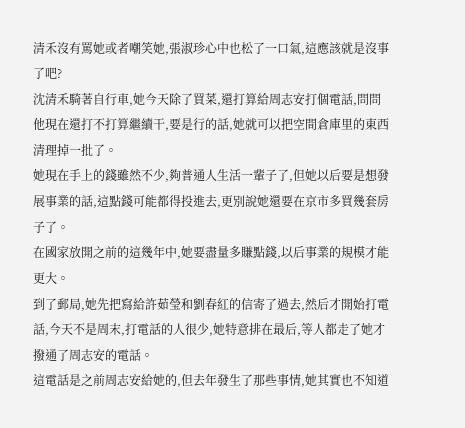清禾沒有罵她或者嘲笑她,張淑珍心中也松了一口氣,這應該就是沒事了吧?
沈清禾騎著自行車,她今天除了買菜,還打算給周志安打個電話,問問他現在還打不打算繼續干,要是行的話,她就可以把空間倉庫里的東西清理掉一批了。
她現在手上的錢雖然不少,夠普通人生活一輩子了,但她以后要是想發展事業的話,這點錢可能都得投進去,更別說她還要在京市多買幾套房子了。
在國家放開之前的這幾年中,她要盡量多賺點錢,以后事業的規模才能更大。
到了郵局,她先把寫給許茹瑩和劉春紅的信寄了過去,然后才開始打電話,今天不是周末,打電話的人很少,她特意排在最后,等人都走了她才撥通了周志安的電話。
這電話是之前周志安給她的,但去年發生了那些事情,她其實也不知道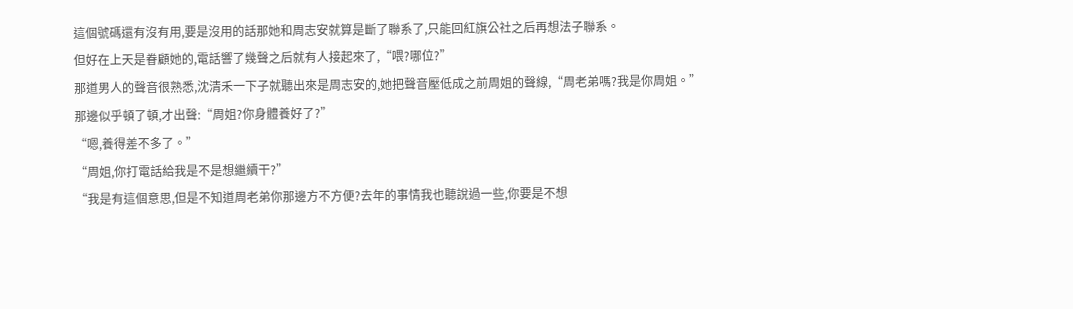這個號碼還有沒有用,要是沒用的話那她和周志安就算是斷了聯系了,只能回紅旗公社之后再想法子聯系。
但好在上天是眷顧她的,電話響了幾聲之后就有人接起來了,“喂?哪位?”
那道男人的聲音很熟悉,沈清禾一下子就聽出來是周志安的,她把聲音壓低成之前周姐的聲線,“周老弟嗎?我是你周姐。”
那邊似乎頓了頓,才出聲:“周姐?你身體養好了?”
“嗯,養得差不多了。”
“周姐,你打電話給我是不是想繼續干?”
“我是有這個意思,但是不知道周老弟你那邊方不方便?去年的事情我也聽說過一些,你要是不想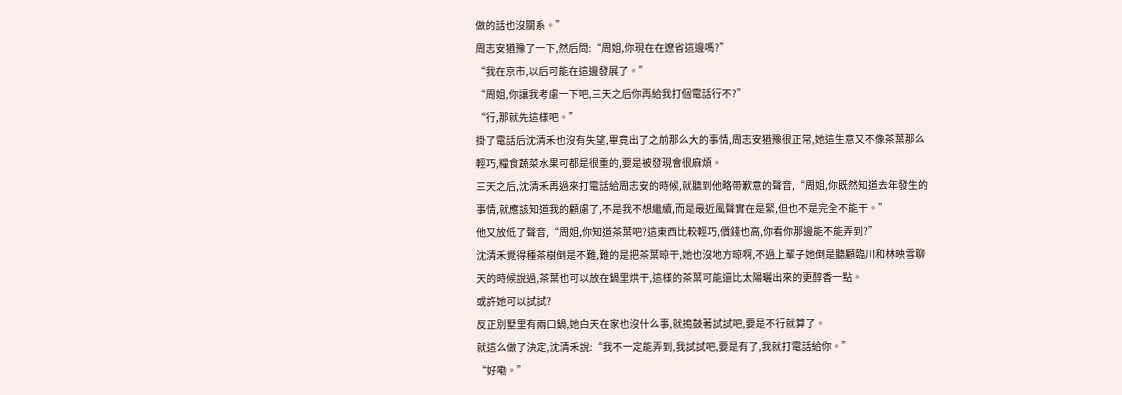做的話也沒關系。”
周志安猶豫了一下,然后問:“周姐,你現在在遼省這邊嗎?”
“我在京市,以后可能在這邊發展了。”
“周姐,你讓我考慮一下吧,三天之后你再給我打個電話行不?”
“行,那就先這樣吧。”
掛了電話后沈清禾也沒有失望,畢竟出了之前那么大的事情,周志安猶豫很正常,她這生意又不像茶葉那么輕巧,糧食蔬菜水果可都是很重的,要是被發現會很麻煩。
三天之后,沈清禾再過來打電話給周志安的時候,就聽到他略帶歉意的聲音,“周姐,你既然知道去年發生的事情,就應該知道我的顧慮了,不是我不想繼續,而是最近風聲實在是緊,但也不是完全不能干。”
他又放低了聲音,“周姐,你知道茶葉吧?這東西比較輕巧,價錢也高,你看你那邊能不能弄到?”
沈清禾覺得種茶樹倒是不難,難的是把茶葉晾干,她也沒地方晾啊,不過上輩子她倒是聽顧臨川和林映雪聊天的時候說過,茶葉也可以放在鍋里烘干,這樣的茶葉可能還比太陽曬出來的更醇香一點。
或許她可以試試?
反正別墅里有兩口鍋,她白天在家也沒什么事,就搗鼓著試試吧,要是不行就算了。
就這么做了決定,沈清禾說:“我不一定能弄到,我試試吧,要是有了,我就打電話給你。”
“好嘞。”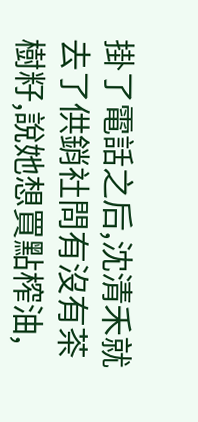掛了電話之后,沈清禾就去了供銷社問有沒有茶樹籽,說她想買點榨油,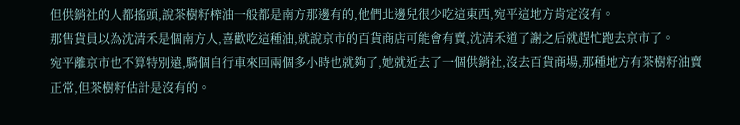但供銷社的人都搖頭,說茶樹籽榨油一般都是南方那邊有的,他們北邊兒很少吃這東西,宛平這地方肯定沒有。
那售貨員以為沈清禾是個南方人,喜歡吃這種油,就說京市的百貨商店可能會有賣,沈清禾道了謝之后就趕忙跑去京市了。
宛平離京市也不算特別遠,騎個自行車來回兩個多小時也就夠了,她就近去了一個供銷社,沒去百貨商場,那種地方有茶樹籽油賣正常,但茶樹籽估計是沒有的。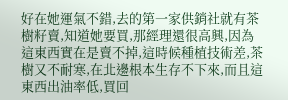好在她運氣不錯,去的第一家供銷社就有茶樹籽賣,知道她要買,那經理還很高興,因為這東西實在是賣不掉,這時候種植技術差,茶樹又不耐寒,在北邊根本生存不下來,而且這東西出油率低,買回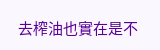去榨油也實在是不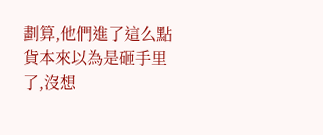劃算,他們進了這么點貨本來以為是砸手里了,沒想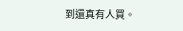到還真有人買。